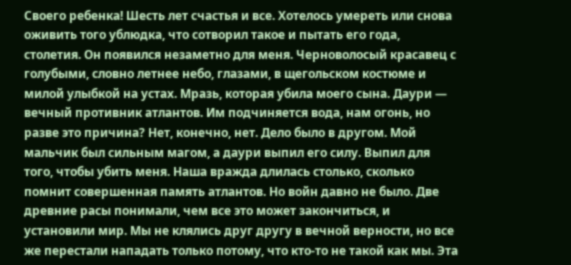Своего ребенка! Шесть лет счастья и все. Хотелось умереть или снова оживить того ублюдка, что сотворил такое и пытать его года, столетия. Он появился незаметно для меня. Черноволосый красавец с голубыми, словно летнее небо, глазами, в щегольском костюме и милой улыбкой на устах. Мразь, которая убила моего сына. Даури — вечный противник атлантов. Им подчиняется вода, нам огонь, но разве это причина? Нет, конечно, нет. Дело было в другом. Мой мальчик был сильным магом, а даури выпил его силу. Выпил для того, чтобы убить меня. Наша вражда длилась столько, сколько помнит совершенная память атлантов. Но войн давно не было. Две древние расы понимали, чем все это может закончиться, и установили мир. Мы не клялись друг другу в вечной верности, но все же перестали нападать только потому, что кто-то не такой как мы. Эта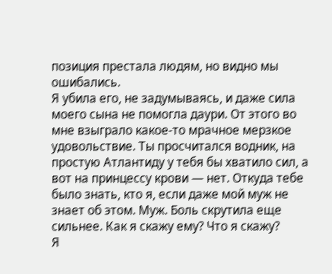позиция престала людям, но видно мы ошибались.
Я убила его, не задумываясь, и даже сила моего сына не помогла даури. От этого во мне взыграло какое-то мрачное мерзкое удовольствие. Ты просчитался водник, на простую Атлантиду у тебя бы хватило сил, а вот на принцессу крови — нет. Откуда тебе было знать, кто я, если даже мой муж не знает об этом. Муж. Боль скрутила еще сильнее. Как я скажу ему? Что я скажу?
Я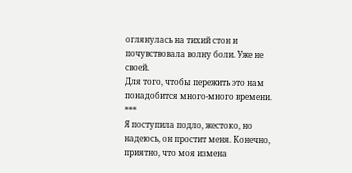оглянулась на тихий стон и почувствовала волну боли. Уже не своей.
Для того, чтобы пережить это нам понадобится много-много времени.
***
Я поступила подло, жестоко, но надеюсь, он простит меня. Конечно, приятно, что моя измена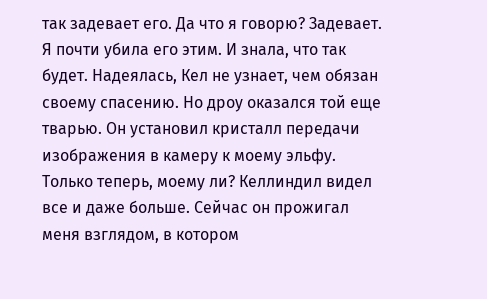так задевает его. Да что я говорю? Задевает. Я почти убила его этим. И знала, что так будет. Надеялась, Кел не узнает, чем обязан своему спасению. Но дроу оказался той еще тварью. Он установил кристалл передачи изображения в камеру к моему эльфу. Только теперь, моему ли? Келлиндил видел все и даже больше. Сейчас он прожигал меня взглядом, в котором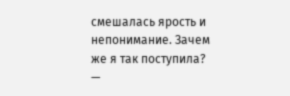смешалась ярость и непонимание. Зачем же я так поступила?
—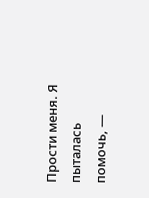Прости меня. Я пыталась помочь, —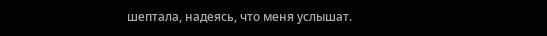шептала, надеясь, что меня услышат.